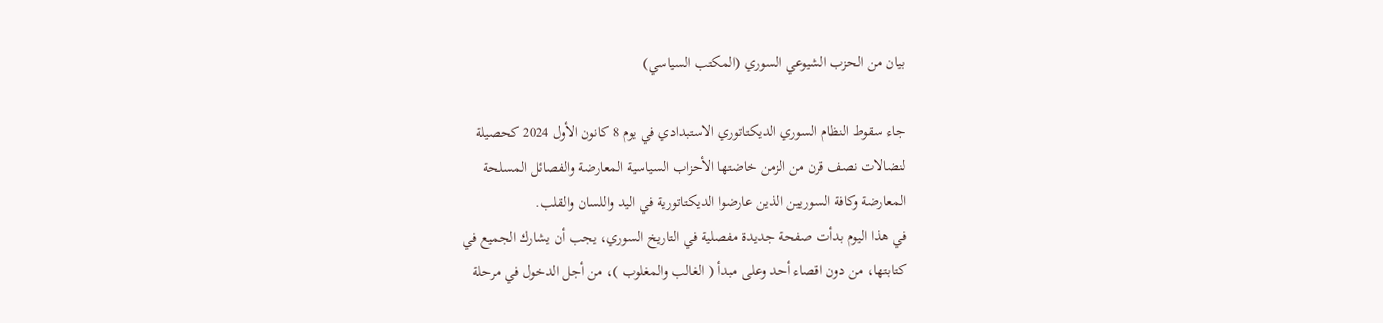بيان من الحزب الشيوعي السوري (المكتب السياسي)

جاء سقوط النظام السوري الديكتاتوري الاستبدادي في يوم 8 كانون الأول 2024 كحصيلة
لنضالات نصف قرن من الزمن خاضتها الأحزاب السياسية المعارضة والفصائل المسلحة
المعارضة وكافة السوريين الذين عارضوا الديكتاتورية في اليد واللسان والقلب.
في هذا اليوم بدأت صفحة جديدة مفصلية في التاريخ السوري، يجب أن يشارك الجميع في
كتابتها، من دون اقصاء أحد وعلى مبدأ ( الغالب والمغلوب )، من أجل الدخول في مرحلة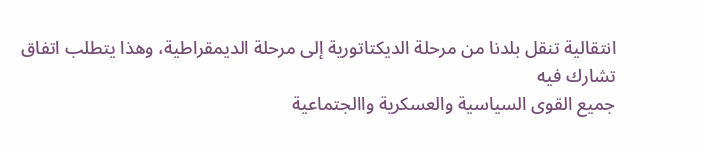انتقالية تنقل بلدنا من مرحلة الديكتاتورية إلى مرحلة الديمقراطية، وهذا يتطلب اتفاق تشارك فيه
جميع القوى السياسية والعسكرية واالجتماعية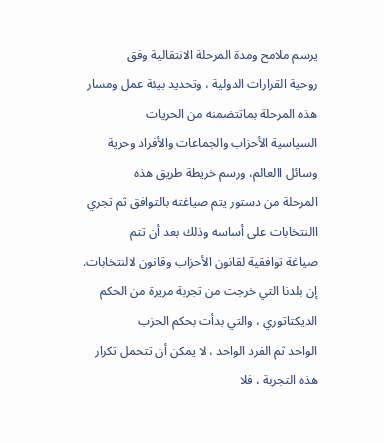يرسم ملامح ومدة المرحلة الانتقالية وفق
روحية القرارات الدولية ، وتحديد بيئة عمل ومسار هذه المرحلة بماتتضمنه من الحريات
السياسية الأحزاب والجماعات والأفراد وحرية وسائل االعالم، ورسم خريطة طريق هذه
المرحلة من دستور يتم صياغته بالتوافق ثم تجري االنتخابات على أساسه وذلك بعد أن تتم
صياغة توافقية لقانون الأحزاب وقانون لالنتخابات.
إن بلدنا التي خرجت من تجربة مريرة من الحكم الديكتاتوري ، والتي بدأت بحكم الحزب
الواحد ثم الفرد الواحد ، لا يمكن أن تتحمل تكرار هذه التجربة ، فلا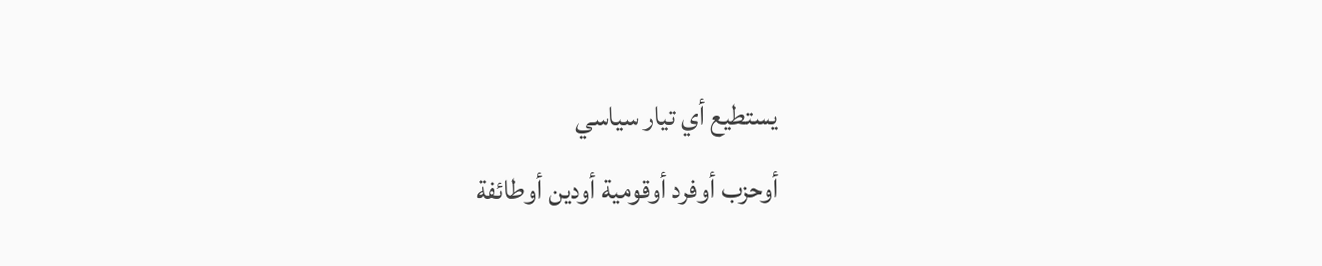يستطيع أي تيار سياسي
أوحزب أوفرد أوقومية أودين أوطائفة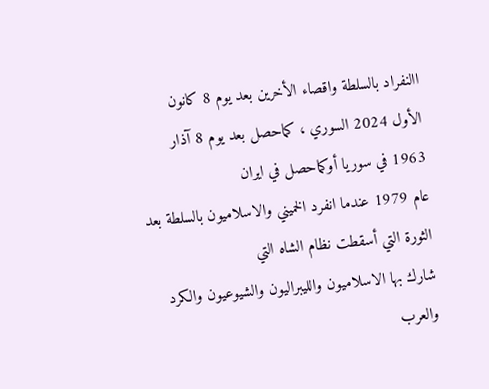االنفراد بالسلطة واقصاء الأخرين بعد يوم 8 كانون
الأول 2024 السوري ، كماحصل بعد يوم 8 آذار 1963 في سوريا أوكماحصل في ايران
عام 1979 عندما انفرد الخميني والاسلاميون بالسلطة بعد الثورة التي أسقطت نظام الشاه التي
شارك بها الاسلاميون والليبراليون والشيوعيون والكرد والعرب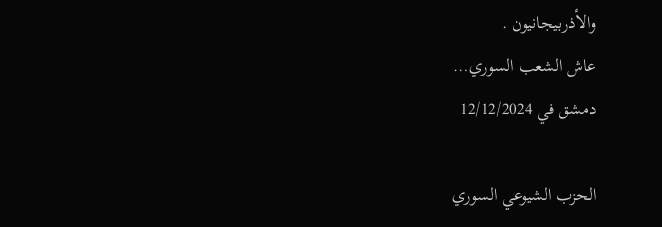والأذربيجانيون .
عاش الشعب السوري…
دمشق في 12/12/2024

الحزب الشيوعي السوري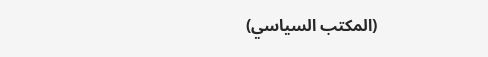(المكتب السياسي)